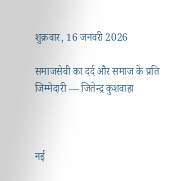शुक्रवार, 16 जनवरी 2026

समाजसेवी का दर्द और समाज के प्रति जिम्मेदारी — जितेन्द्र कुशवाहा



नई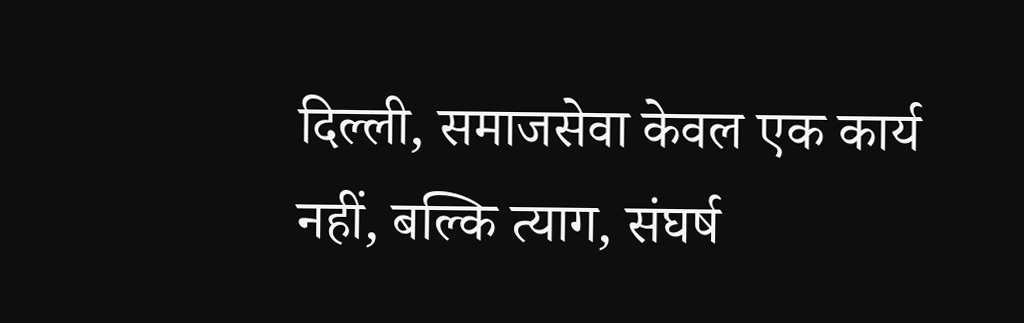दिल्ली, समाजसेवा केवल एक कार्य नहीं, बल्कि त्याग, संघर्ष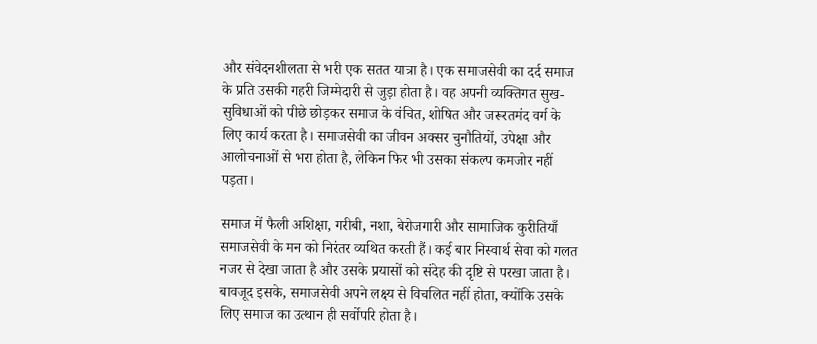और संवेदनशीलता से भरी एक सतत यात्रा है। एक समाजसेवी का दर्द समाज के प्रति उसकी गहरी जिम्मेदारी से जुड़ा होता है। वह अपनी व्यक्तिगत सुख-सुविधाओं को पीछे छोड़कर समाज के वंचित, शोषित और जरूरतमंद वर्ग के लिए कार्य करता है। समाजसेवी का जीवन अक्सर चुनौतियों, उपेक्षा और आलोचनाओं से भरा होता है, लेकिन फिर भी उसका संकल्प कमजोर नहीं पड़ता।

समाज में फैली अशिक्षा, गरीबी, नशा, बेरोजगारी और सामाजिक कुरीतियाँ समाजसेवी के मन को निरंतर व्यथित करती हैं। कई बार निस्वार्थ सेवा को गलत नजर से देखा जाता है और उसके प्रयासों को संदेह की दृष्टि से परखा जाता है। बावजूद इसके, समाजसेवी अपने लक्ष्य से विचलित नहीं होता, क्योंकि उसके लिए समाज का उत्थान ही सर्वोपरि होता है।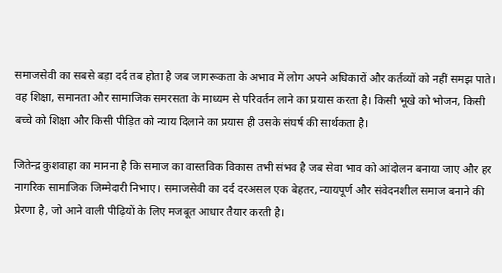समाजसेवी का सबसे बड़ा दर्द तब होता है जब जागरूकता के अभाव में लोग अपने अधिकारों और कर्तव्यों को नहीं समझ पाते। वह शिक्षा, समानता और सामाजिक समरसता के माध्यम से परिवर्तन लाने का प्रयास करता है। किसी भूखे को भोजन, किसी बच्चे को शिक्षा और किसी पीड़ित को न्याय दिलाने का प्रयास ही उसके संघर्ष की सार्थकता है।

जितेन्द्र कुशवाहा का मानना है कि समाज का वास्तविक विकास तभी संभव है जब सेवा भाव को आंदोलन बनाया जाए और हर नागरिक सामाजिक जिम्मेदारी निभाए। समाजसेवी का दर्द दरअसल एक बेहतर, न्यायपूर्ण और संवेदनशील समाज बनाने की प्रेरणा है, जो आने वाली पीढ़ियों के लिए मजबूत आधार तैयार करती है।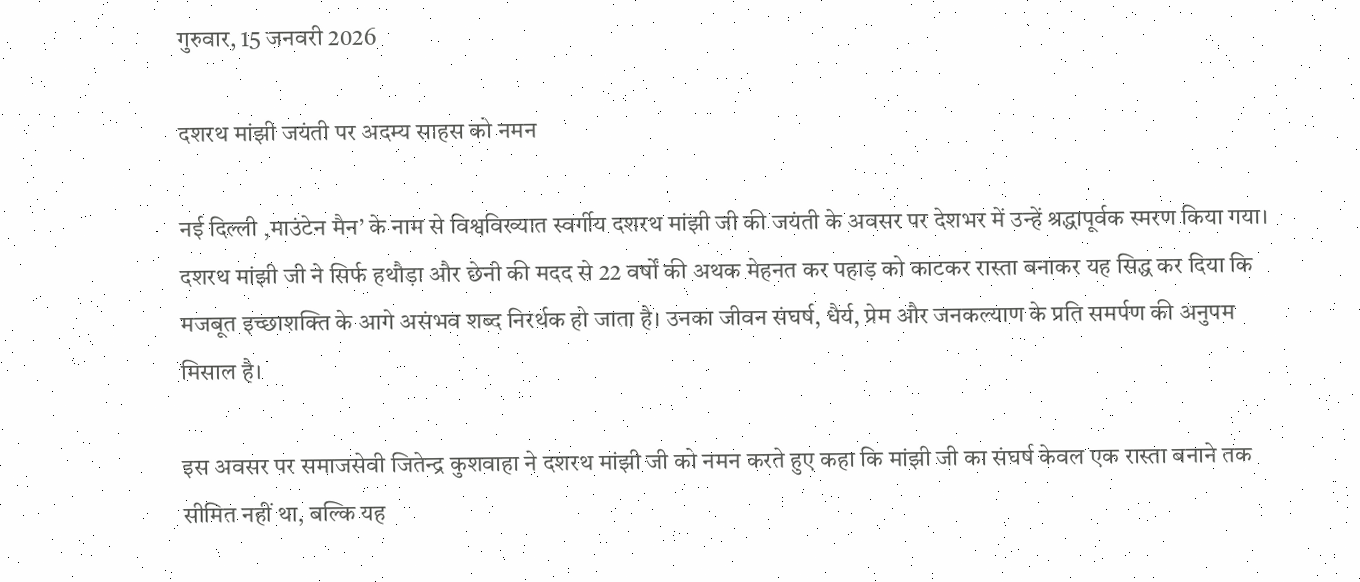गुरुवार, 15 जनवरी 2026

दशरथ मांझी जयंती पर अदम्य साहस को नमन

नई दिल्ली ,माउंटेन मैन’ के नाम से विश्वविख्यात स्वर्गीय दशरथ मांझी जी की जयंती के अवसर पर देशभर में उन्हें श्रद्धापूर्वक स्मरण किया गया। दशरथ मांझी जी ने सिर्फ हथौड़ा और छेनी की मदद से 22 वर्षों की अथक मेहनत कर पहाड़ को काटकर रास्ता बनाकर यह सिद्ध कर दिया कि मजबूत इच्छाशक्ति के आगे असंभव शब्द निरर्थक हो जाता है। उनका जीवन संघर्ष, धैर्य, प्रेम और जनकल्याण के प्रति समर्पण की अनुपम मिसाल है।

इस अवसर पर समाजसेवी जितेन्द्र कुशवाहा ने दशरथ मांझी जी को नमन करते हुए कहा कि मांझी जी का संघर्ष केवल एक रास्ता बनाने तक सीमित नहीं था, बल्कि यह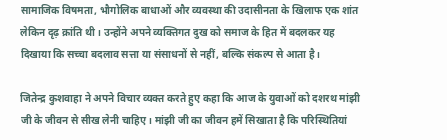सामाजिक विषमता, भौगोलिक बाधाओं और व्यवस्था की उदासीनता के खिलाफ एक शांत लेकिन दृढ़ क्रांति थी। उन्होंने अपने व्यक्तिगत दुख को समाज के हित में बदलकर यह दिखाया कि सच्चा बदलाव सत्ता या संसाधनों से नहीं, बल्कि संकल्प से आता है।

जितेन्द्र कुशवाहा ने अपने विचार व्यक्त करते हुए कहा कि आज के युवाओं को दशरथ मांझी जी के जीवन से सीख लेनी चाहिए। मांझी जी का जीवन हमें सिखाता है कि परिस्थितियां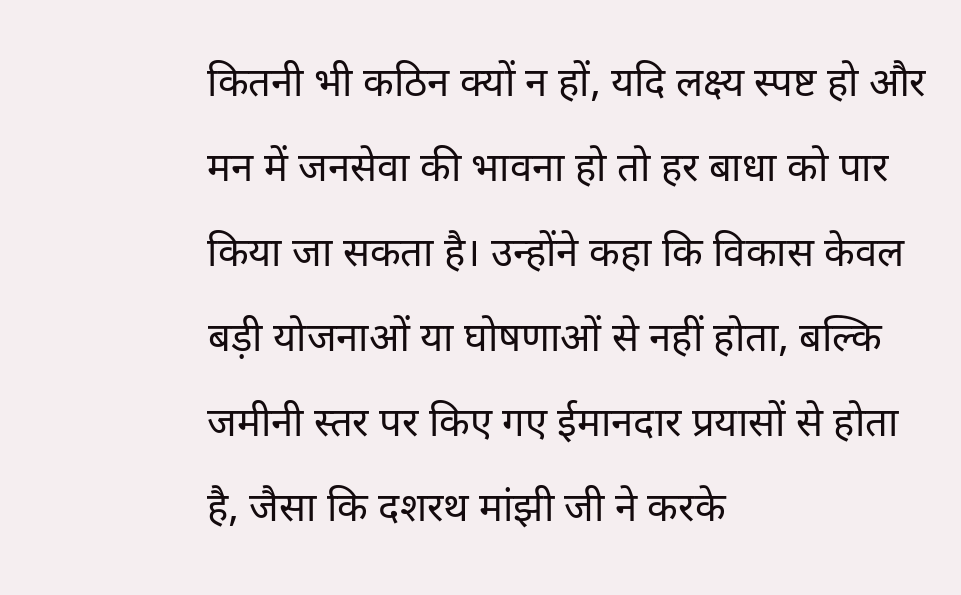कितनी भी कठिन क्यों न हों, यदि लक्ष्य स्पष्ट हो और मन में जनसेवा की भावना हो तो हर बाधा को पार किया जा सकता है। उन्होंने कहा कि विकास केवल बड़ी योजनाओं या घोषणाओं से नहीं होता, बल्कि जमीनी स्तर पर किए गए ईमानदार प्रयासों से होता है, जैसा कि दशरथ मांझी जी ने करके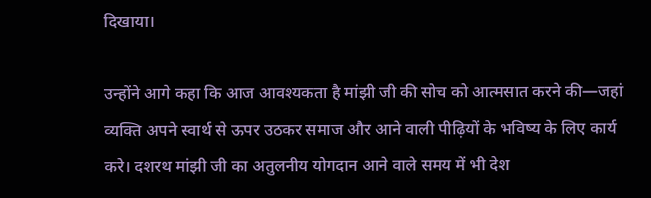दिखाया।

उन्होंने आगे कहा कि आज आवश्यकता है मांझी जी की सोच को आत्मसात करने की—जहां व्यक्ति अपने स्वार्थ से ऊपर उठकर समाज और आने वाली पीढ़ियों के भविष्य के लिए कार्य करे। दशरथ मांझी जी का अतुलनीय योगदान आने वाले समय में भी देश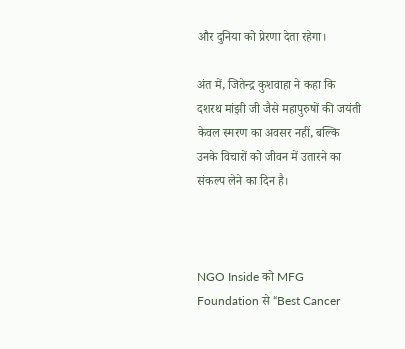और दुनिया को प्रेरणा देता रहेगा।

अंत में, जितेन्द्र कुशवाहा ने कहा कि दशरथ मांझी जी जैसे महापुरुषों की जयंती केवल स्मरण का अवसर नहीं, बल्कि उनके विचारों को जीवन में उतारने का संकल्प लेने का दिन है।



NGO Inside को MFG Foundation से “Best Cancer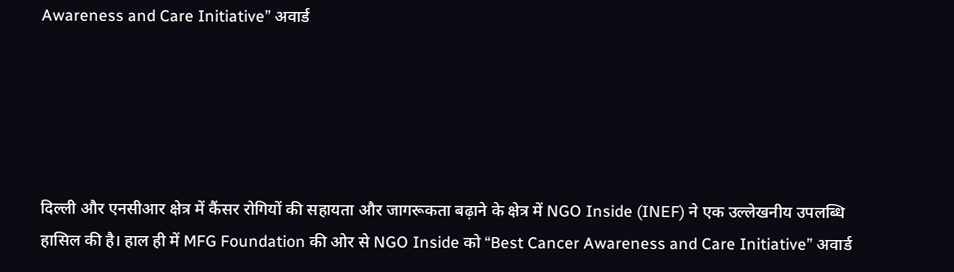Awareness and Care Initiative” अवार्ड





दिल्ली और एनसीआर क्षेत्र में कैंसर रोगियों की सहायता और जागरूकता बढ़ाने के क्षेत्र में NGO Inside (INEF) ने एक उल्लेखनीय उपलब्धि हासिल की है। हाल ही में MFG Foundation की ओर से NGO Inside को “Best Cancer Awareness and Care Initiative” अवार्ड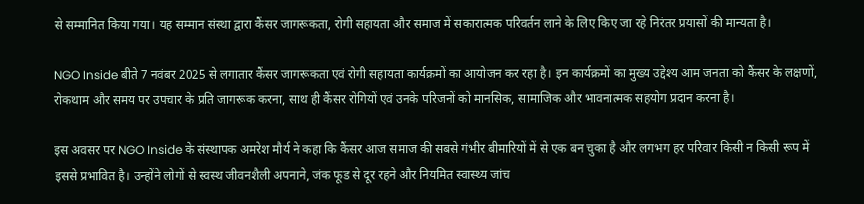से सम्मानित किया गया। यह सम्मान संस्था द्वारा कैंसर जागरूकता, रोगी सहायता और समाज में सकारात्मक परिवर्तन लाने के लिए किए जा रहे निरंतर प्रयासों की मान्यता है।

NGO Inside बीते 7 नवंबर 2025 से लगातार कैंसर जागरूकता एवं रोगी सहायता कार्यक्रमों का आयोजन कर रहा है। इन कार्यक्रमों का मुख्य उद्देश्य आम जनता को कैंसर के लक्षणों, रोकथाम और समय पर उपचार के प्रति जागरूक करना, साथ ही कैंसर रोगियों एवं उनके परिजनों को मानसिक, सामाजिक और भावनात्मक सहयोग प्रदान करना है।

इस अवसर पर NGO Inside के संस्थापक अमरेश मौर्य ने कहा कि कैंसर आज समाज की सबसे गंभीर बीमारियों में से एक बन चुका है और लगभग हर परिवार किसी न किसी रूप में इससे प्रभावित है। उन्होंने लोगों से स्वस्थ जीवनशैली अपनाने, जंक फूड से दूर रहने और नियमित स्वास्थ्य जांच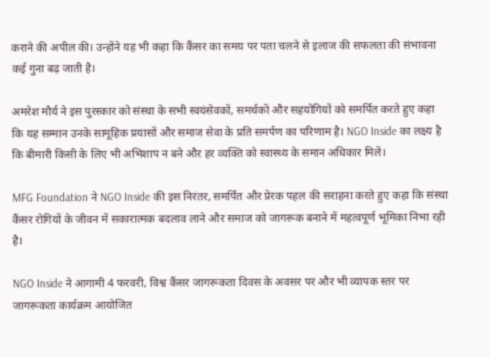कराने की अपील की। उन्होंने यह भी कहा कि कैंसर का समय पर पता चलने से इलाज की सफलता की संभावना कई गुना बढ़ जाती है।

अमरेश मौर्य ने इस पुरस्कार को संस्था के सभी स्वयंसेवकों, समर्थकों और सहयोगियों को समर्पित करते हुए कहा कि यह सम्मान उनके सामूहिक प्रयासों और समाज सेवा के प्रति समर्पण का परिणाम है। NGO Inside का लक्ष्य है कि बीमारी किसी के लिए भी अभिशाप न बने और हर व्यक्ति को स्वास्थ्य के समान अधिकार मिलें।

MFG Foundation ने NGO Inside की इस निरंतर, समर्पित और प्रेरक पहल की सराहना करते हुए कहा कि संस्था कैंसर रोगियों के जीवन में सकारात्मक बदलाव लाने और समाज को जागरूक बनाने में महत्वपूर्ण भूमिका निभा रही है।

NGO Inside ने आगामी 4 फरवरी, विश्व कैंसर जागरूकता दिवस के अवसर पर और भी व्यापक स्तर पर जागरूकता कार्यक्रम आयोजित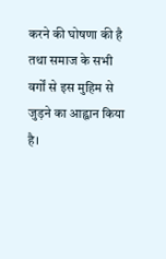करने की घोषणा की है तथा समाज के सभी वर्गों से इस मुहिम से जुड़ने का आह्वान किया है।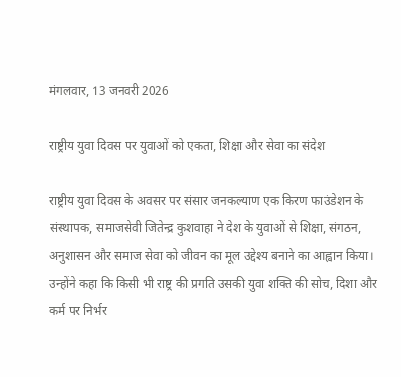मंगलवार, 13 जनवरी 2026

राष्ट्रीय युवा दिवस पर युवाओं को एकता, शिक्षा और सेवा का संदेश

राष्ट्रीय युवा दिवस के अवसर पर संसार जनकल्याण एक किरण फाउंडेशन के संस्थापक, समाजसेवी जितेन्द्र कुशवाहा ने देश के युवाओं से शिक्षा, संगठन, अनुशासन और समाज सेवा को जीवन का मूल उद्देश्य बनाने का आह्वान किया। उन्होंने कहा कि किसी भी राष्ट्र की प्रगति उसकी युवा शक्ति की सोच, दिशा और कर्म पर निर्भर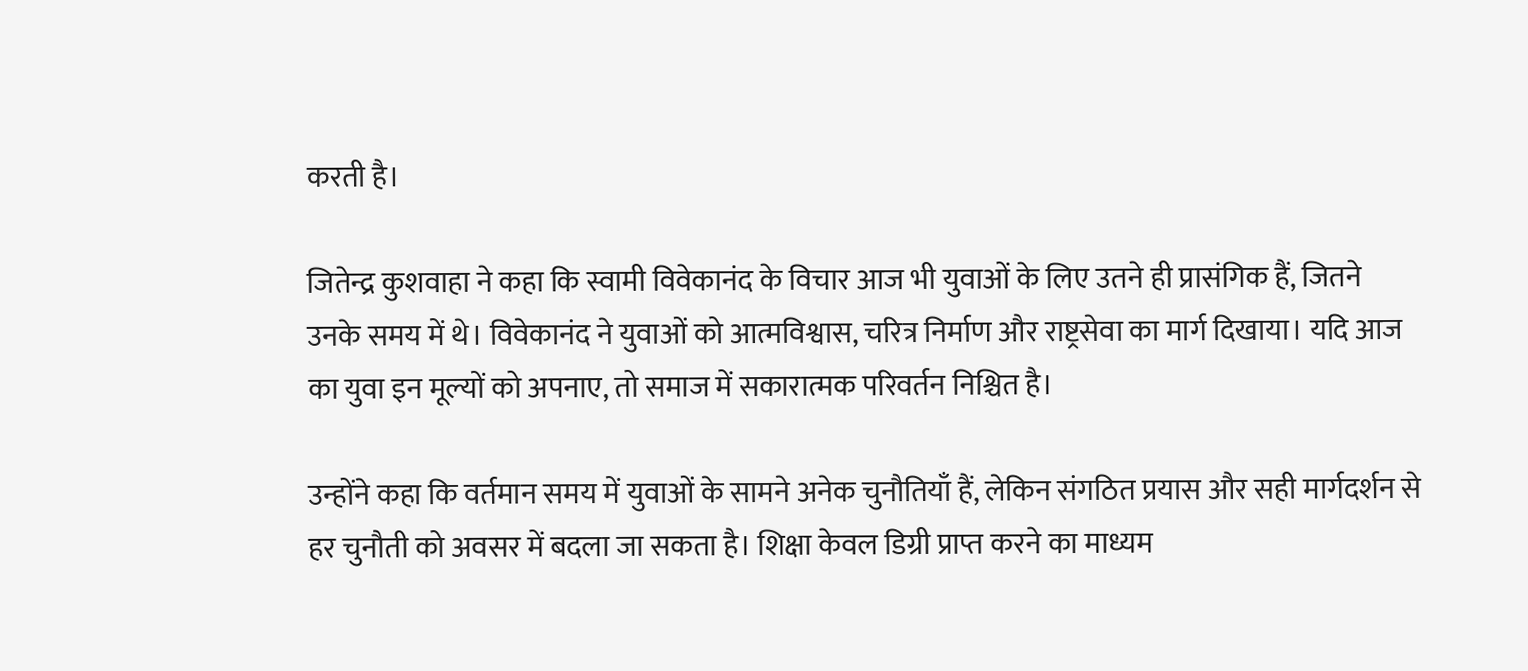करती है।

जितेन्द्र कुशवाहा ने कहा कि स्वामी विवेकानंद के विचार आज भी युवाओं के लिए उतने ही प्रासंगिक हैं, जितने उनके समय में थे। विवेकानंद ने युवाओं को आत्मविश्वास, चरित्र निर्माण और राष्ट्रसेवा का मार्ग दिखाया। यदि आज का युवा इन मूल्यों को अपनाए, तो समाज में सकारात्मक परिवर्तन निश्चित है।

उन्होंने कहा कि वर्तमान समय में युवाओं के सामने अनेक चुनौतियाँ हैं, लेकिन संगठित प्रयास और सही मार्गदर्शन से हर चुनौती को अवसर में बदला जा सकता है। शिक्षा केवल डिग्री प्राप्त करने का माध्यम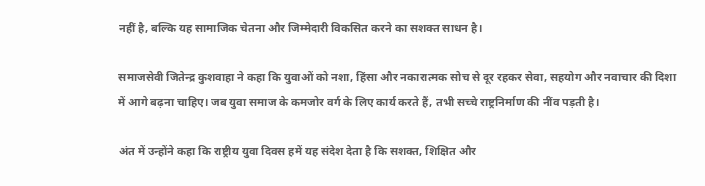नहीं है, बल्कि यह सामाजिक चेतना और जिम्मेदारी विकसित करने का सशक्त साधन है।

समाजसेवी जितेन्द्र कुशवाहा ने कहा कि युवाओं को नशा, हिंसा और नकारात्मक सोच से दूर रहकर सेवा, सहयोग और नवाचार की दिशा में आगे बढ़ना चाहिए। जब युवा समाज के कमजोर वर्ग के लिए कार्य करते हैं, तभी सच्चे राष्ट्रनिर्माण की नींव पड़ती है।

अंत में उन्होंने कहा कि राष्ट्रीय युवा दिवस हमें यह संदेश देता है कि सशक्त, शिक्षित और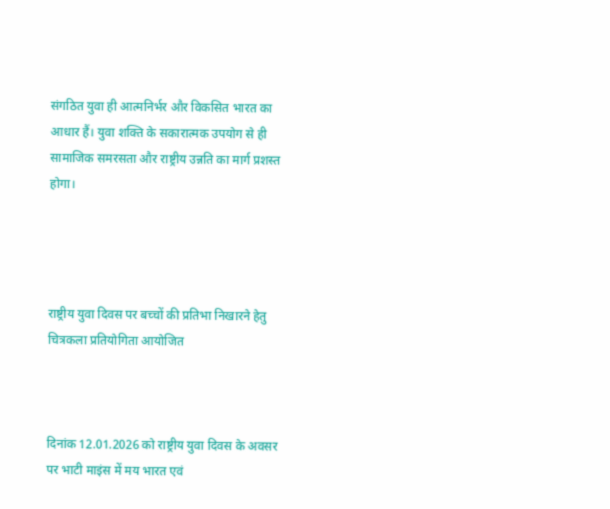संगठित युवा ही आत्मनिर्भर और विकसित भारत का आधार हैं। युवा शक्ति के सकारात्मक उपयोग से ही सामाजिक समरसता और राष्ट्रीय उन्नति का मार्ग प्रशस्त होगा।




राष्ट्रीय युवा दिवस पर बच्चों की प्रतिभा निखारने हेतु चित्रकला प्रतियोगिता आयोजित



दिनांक 12.01.2026 को राष्ट्रीय युवा दिवस के अवसर पर भाटी माइंस में मय भारत एवं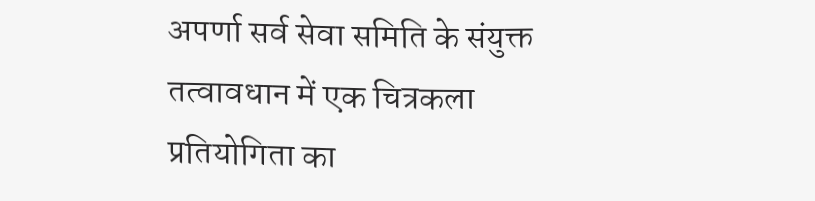अपर्णा सर्व सेवा समिति के संयुक्त तत्वावधान में एक चित्रकला प्रतियोगिता का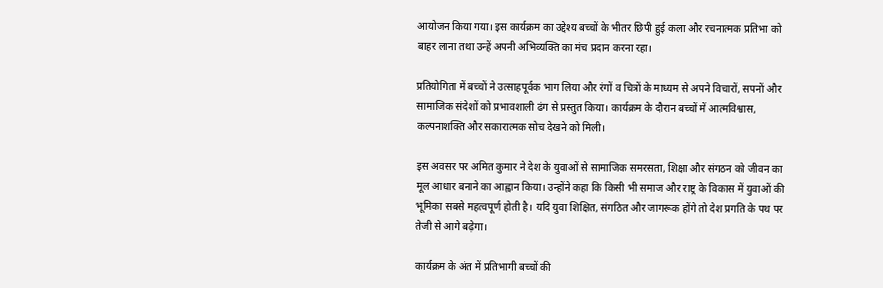आयोजन किया गया। इस कार्यक्रम का उद्देश्य बच्चों के भीतर छिपी हुई कला और रचनात्मक प्रतिभा को बाहर लाना तथा उन्हें अपनी अभिव्यक्ति का मंच प्रदान करना रहा।

प्रतियोगिता में बच्चों ने उत्साहपूर्वक भाग लिया और रंगों व चित्रों के माध्यम से अपने विचारों, सपनों और सामाजिक संदेशों को प्रभावशाली ढंग से प्रस्तुत किया। कार्यक्रम के दौरान बच्चों में आत्मविश्वास, कल्पनाशक्ति और सकारात्मक सोच देखने को मिली।

इस अवसर पर अमित कुमार ने देश के युवाओं से सामाजिक समरसता, शिक्षा और संगठन को जीवन का मूल आधार बनाने का आह्वान किया। उन्होंने कहा कि किसी भी समाज और राष्ट्र के विकास में युवाओं की भूमिका सबसे महत्वपूर्ण होती है। यदि युवा शिक्षित, संगठित और जागरूक होंगे तो देश प्रगति के पथ पर तेजी से आगे बढ़ेगा।

कार्यक्रम के अंत में प्रतिभागी बच्चों की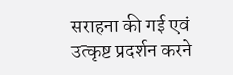सराहना की गई एवं उत्कृष्ट प्रदर्शन करने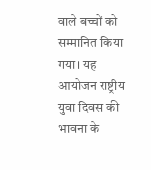वाले बच्चों को सम्मानित किया गया। यह आयोजन राष्ट्रीय युवा दिवस की भावना के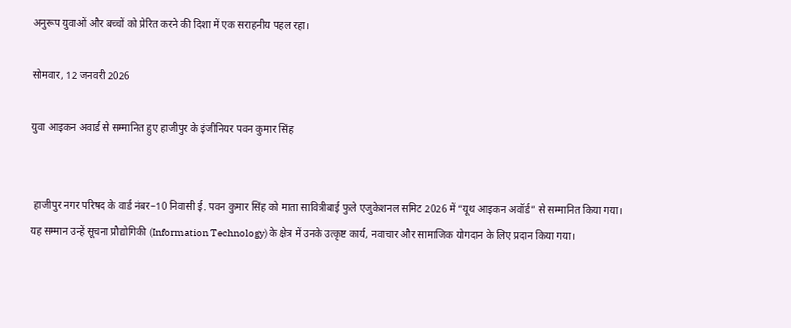अनुरूप युवाओं और बच्चों को प्रेरित करने की दिशा में एक सराहनीय पहल रहा।

सोमवार, 12 जनवरी 2026

युवा आइकन अवार्ड से सम्मानित हुए हाजीपुर के इंजीनियर पवन कुमार सिंह


 हाजीपुर नगर परिषद के वार्ड नंबर–10 निवासी ई. पवन कुमार सिंह को माता सावित्रीबाई फुले एजुकेशनल समिट 2026 में “यूथ आइकन अवॉर्ड” से सम्मानित किया गया। यह सम्मान उन्हें सूचना प्रौद्योगिकी (Information Technology) के क्षेत्र में उनके उत्कृष्ट कार्य, नवाचार और सामाजिक योगदान के लिए प्रदान किया गया।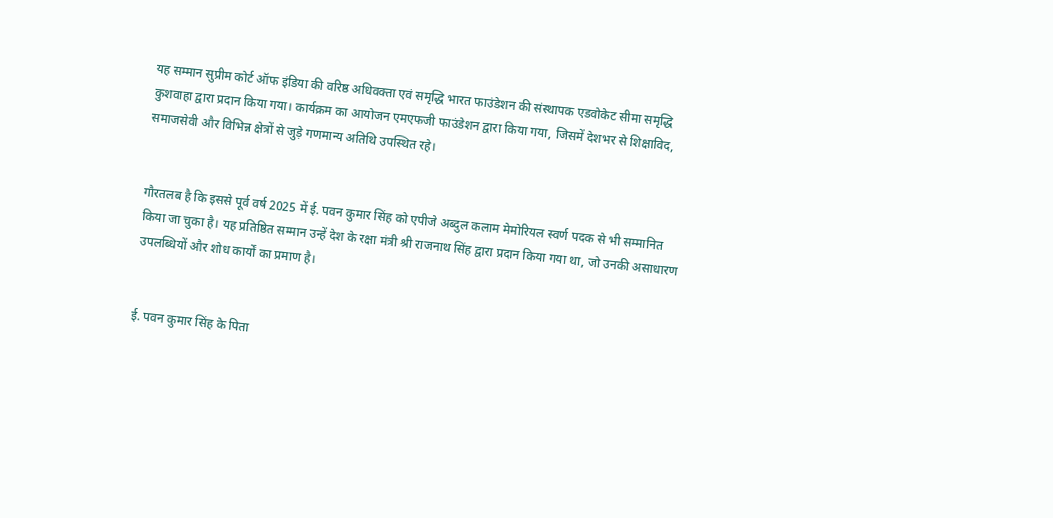यह सम्मान सुप्रीम कोर्ट ऑफ इंडिया की वरिष्ठ अधिवक्ता एवं समृद्धि भारत फाउंडेशन की संस्थापक एडवोकेट सीमा समृद्धि कुशवाहा द्वारा प्रदान किया गया। कार्यक्रम का आयोजन एमएफजी फाउंडेशन द्वारा किया गया, जिसमें देशभर से शिक्षाविद, समाजसेवी और विभिन्न क्षेत्रों से जुड़े गणमान्य अतिथि उपस्थित रहे।


गौरतलब है कि इससे पूर्व वर्ष 2025 में ई. पवन कुमार सिंह को एपीजे अब्दुल कलाम मेमोरियल स्वर्ण पदक से भी सम्मानित किया जा चुका है। यह प्रतिष्ठित सम्मान उन्हें देश के रक्षा मंत्री श्री राजनाथ सिंह द्वारा प्रदान किया गया था, जो उनकी असाधारण उपलब्धियों और शोध कार्यों का प्रमाण है।


ई. पवन कुमार सिंह के पिता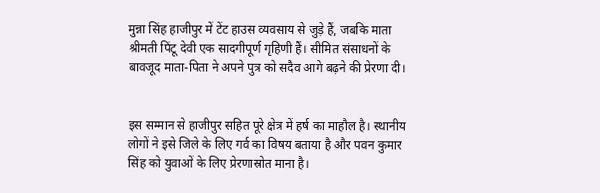मुन्ना सिंह हाजीपुर में टेंट हाउस व्यवसाय से जुड़े हैं, जबकि माता श्रीमती पिंटू देवी एक सादगीपूर्ण गृहिणी हैं। सीमित संसाधनों के बावजूद माता-पिता ने अपने पुत्र को सदैव आगे बढ़ने की प्रेरणा दी।


इस सम्मान से हाजीपुर सहित पूरे क्षेत्र में हर्ष का माहौल है। स्थानीय लोगों ने इसे जिले के लिए गर्व का विषय बताया है और पवन कुमार सिंह को युवाओं के लिए प्रेरणास्रोत माना है।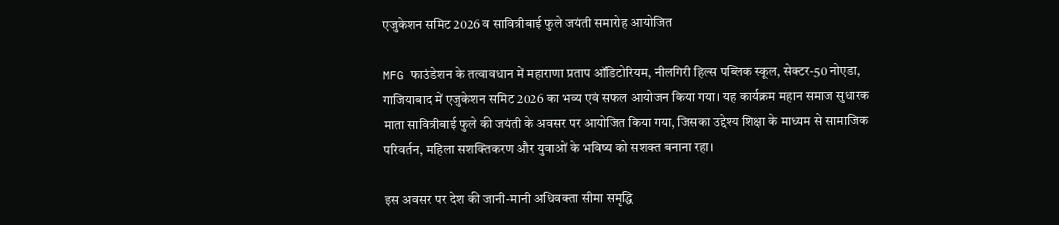एजुकेशन समिट 2026 व सावित्रीबाई फुले जयंती समारोह आयोजित

MFG फाउंडेशन के तत्वावधान में महाराणा प्रताप ऑडिटोरियम, नीलगिरी हिल्स पब्लिक स्कूल, सेक्टर-50 नोएडा, गाजियाबाद में एजुकेशन समिट 2026 का भव्य एवं सफल आयोजन किया गया। यह कार्यक्रम महान समाज सुधारक माता सावित्रीबाई फुले की जयंती के अवसर पर आयोजित किया गया, जिसका उद्देश्य शिक्षा के माध्यम से सामाजिक परिवर्तन, महिला सशक्तिकरण और युवाओं के भविष्य को सशक्त बनाना रहा।

इस अवसर पर देश की जानी-मानी अधिवक्ता सीमा समृद्धि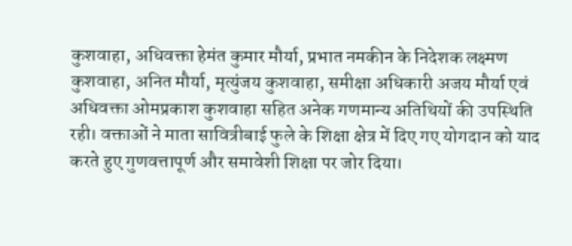कुशवाहा, अधिवक्ता हेमंत कुमार मौर्या, प्रभात नमकीन के निदेशक लक्ष्मण कुशवाहा, अनित मौर्या, मृत्युंजय कुशवाहा, समीक्षा अधिकारी अजय मौर्या एवं अधिवक्ता ओमप्रकाश कुशवाहा सहित अनेक गणमान्य अतिथियों की उपस्थिति रही। वक्ताओं ने माता सावित्रीबाई फुले के शिक्षा क्षेत्र में दिए गए योगदान को याद करते हुए गुणवत्तापूर्ण और समावेशी शिक्षा पर जोर दिया।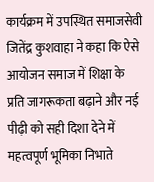कार्यक्रम में उपस्थित समाजसेवी जितेंद्र कुशवाहा ने कहा कि ऐसे आयोजन समाज में शिक्षा के प्रति जागरूकता बढ़ाने और नई पीढ़ी को सही दिशा देने में महत्वपूर्ण भूमिका निभाते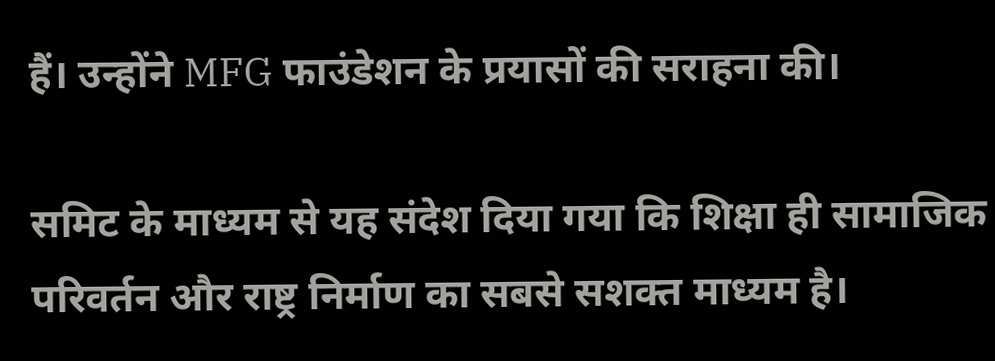हैं। उन्होंने MFG फाउंडेशन के प्रयासों की सराहना की।

समिट के माध्यम से यह संदेश दिया गया कि शिक्षा ही सामाजिक परिवर्तन और राष्ट्र निर्माण का सबसे सशक्त माध्यम है।